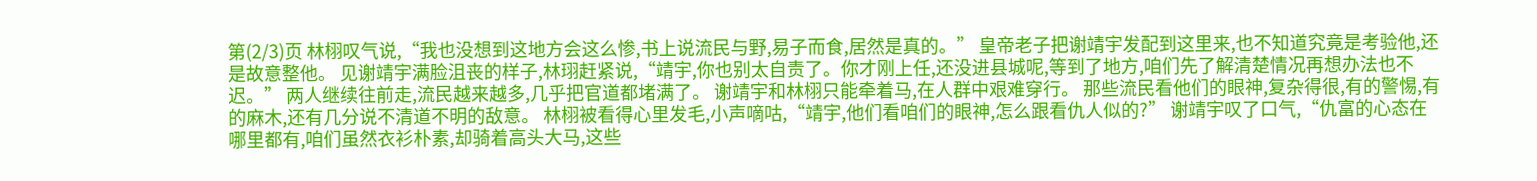第(2/3)页 林栩叹气说,“我也没想到这地方会这么惨,书上说流民与野,易子而食,居然是真的。” 皇帝老子把谢靖宇发配到这里来,也不知道究竟是考验他,还是故意整他。 见谢靖宇满脸沮丧的样子,林珝赶紧说,“靖宇,你也别太自责了。你才刚上任,还没进县城呢,等到了地方,咱们先了解清楚情况再想办法也不迟。” 两人继续往前走,流民越来越多,几乎把官道都堵满了。 谢靖宇和林栩只能牵着马,在人群中艰难穿行。 那些流民看他们的眼神,复杂得很,有的警惕,有的麻木,还有几分说不清道不明的敌意。 林栩被看得心里发毛,小声嘀咕,“靖宇,他们看咱们的眼神,怎么跟看仇人似的?” 谢靖宇叹了口气,“仇富的心态在哪里都有,咱们虽然衣衫朴素,却骑着高头大马,这些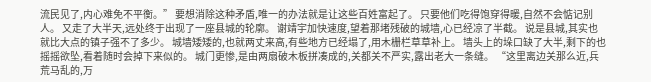流民见了,内心难免不平衡。” 要想消除这种矛盾,唯一的办法就是让这些百姓富起了。 只要他们吃得饱穿得暖,自然不会惦记别人。 又走了大半天,远处终于出现了一座县城的轮廓。 谢靖宇加快速度,望着那堵残破的城墙,心已经凉了半截。 说是县城,其实也就比大点的镇子强不了多少。 城墙矮矮的,也就两丈来高,有些地方已经塌了,用木栅栏草草补上。 墙头上的垛口缺了大半,剩下的也摇摇欲坠,看着随时会掉下来似的。 城门更惨,是由两扇破木板拼凑成的,关都关不严实,露出老大一条缝。 “这里离边关那么近,兵荒马乱的,万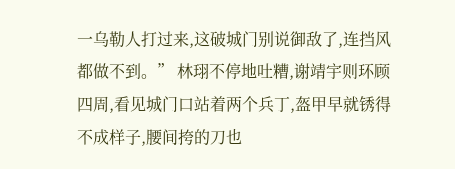一乌勒人打过来,这破城门别说御敌了,连挡风都做不到。” 林珝不停地吐糟,谢靖宇则环顾四周,看见城门口站着两个兵丁,盔甲早就锈得不成样子,腰间挎的刀也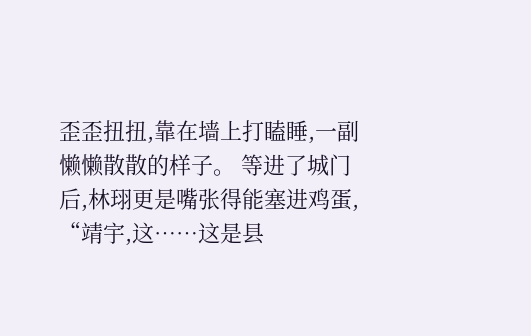歪歪扭扭,靠在墙上打瞌睡,一副懒懒散散的样子。 等进了城门后,林珝更是嘴张得能塞进鸡蛋, “靖宇,这……这是县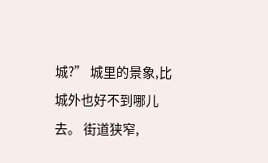城?” 城里的景象,比城外也好不到哪儿去。 街道狭窄,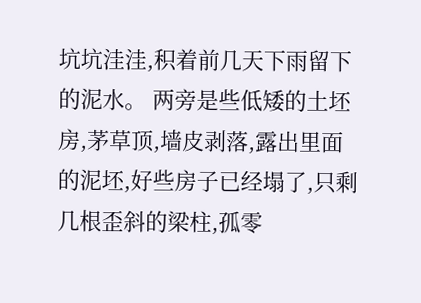坑坑洼洼,积着前几天下雨留下的泥水。 两旁是些低矮的土坯房,茅草顶,墙皮剥落,露出里面的泥坯,好些房子已经塌了,只剩几根歪斜的梁柱,孤零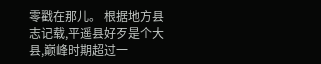零戳在那儿。 根据地方县志记载,平遥县好歹是个大县,巅峰时期超过一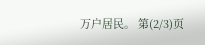万户居民。 第(2/3)页